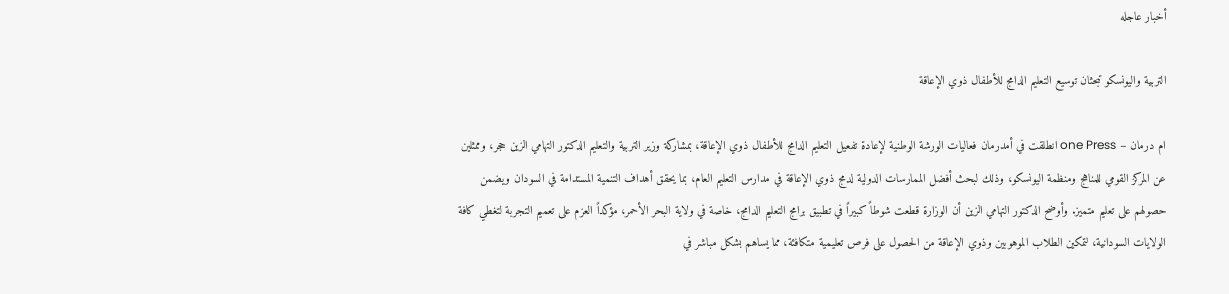أخبار عاجله

التربية واليونسكو تبحثان توسيع التعليم الدامج للأطفال ذوي الإعاقة

ام درمان – one Press انطلقت في أمدرمان فعاليات الورشة الوطنية لإعادة تفعيل التعليم الدامج للأطفال ذوي الإعاقة، بمشاركة وزير التربية والتعليم الدكتور التهامي الزين حجر، وممثلين عن المركز القومي للمناهج ومنظمة اليونسكو، وذلك لبحث أفضل الممارسات الدولية لدمج ذوي الإعاقة في مدارس التعليم العام، بما يحقق أهداف التنمية المستدامة في السودان ويضمن حصولهم على تعليم متميز. وأوضح الدكتور التهامي الزين أن الوزارة قطعت شوطاً كبيراً في تطبيق برامج التعليم الدامج، خاصة في ولاية البحر الأحمر، مؤكداً العزم على تعميم التجربة لتغطي كافة الولايات السودانية، لتمكين الطلاب الموهوبين وذوي الإعاقة من الحصول على فرص تعليمية متكافئة، مما يساهم بشكل مباشر في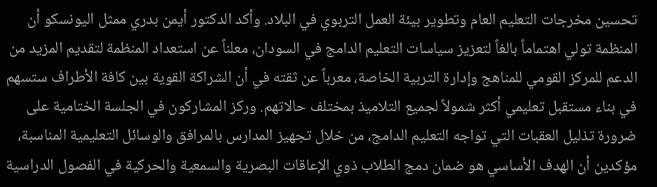تحسين مخرجات التعليم العام وتطوير بيئة العمل التربوي في البلاد. وأكد الدكتور أيمن بدري ممثل اليونسكو أن المنظمة تولي اهتماماً بالغاً لتعزيز سياسات التعليم الدامج في السودان، معلناً عن استعداد المنظمة لتقديم المزيد من الدعم للمركز القومي للمناهج وإدارة التربية الخاصة، معرباً عن ثقته في أن الشراكة القوية بين كافة الأطراف ستسهم في بناء مستقبل تعليمي أكثر شمولاً لجميع التلاميذ بمختلف حالاتهم. وركز المشاركون في الجلسة الختامية على ضرورة تذليل العقبات التي تواجه التعليم الدامج، من خلال تجهيز المدارس بالمرافق والوسائل التعليمية المناسبة، مؤكدين أن الهدف الأساسي هو ضمان دمج الطلاب ذوي الإعاقات البصرية والسمعية والحركية في الفصول الدراسية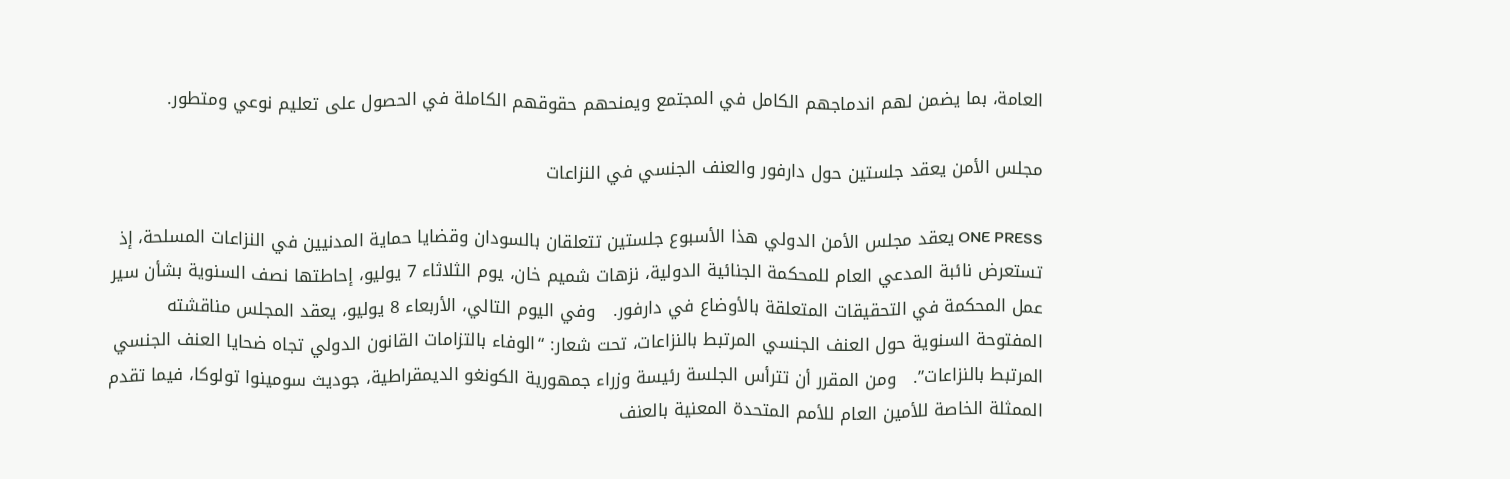العامة، بما يضمن لهم اندماجهم الكامل في المجتمع ويمنحهم حقوقهم الكاملة في الحصول على تعليم نوعي ومتطور.

مجلس الأمن يعقد جلستين حول دارفور والعنف الجنسي في النزاعات

ONE PRESS يعقد مجلس الأمن الدولي هذا الأسبوع جلستين تتعلقان بالسودان وقضايا حماية المدنيين في النزاعات المسلحة، إذ تستعرض نائبة المدعي العام للمحكمة الجنائية الدولية، نزهات شميم خان، يوم الثلاثاء 7 يوليو، إحاطتها نصف السنوية بشأن سير عمل المحكمة في التحقيقات المتعلقة بالأوضاع في دارفور.   وفي اليوم التالي، الأربعاء 8 يوليو، يعقد المجلس مناقشته المفتوحة السنوية حول العنف الجنسي المرتبط بالنزاعات، تحت شعار: “الوفاء بالتزامات القانون الدولي تجاه ضحايا العنف الجنسي المرتبط بالنزاعات”.   ومن المقرر أن تترأس الجلسة رئيسة وزراء جمهورية الكونغو الديمقراطية، جوديث سومينوا تولوكا، فيما تقدم الممثلة الخاصة للأمين العام للأمم المتحدة المعنية بالعنف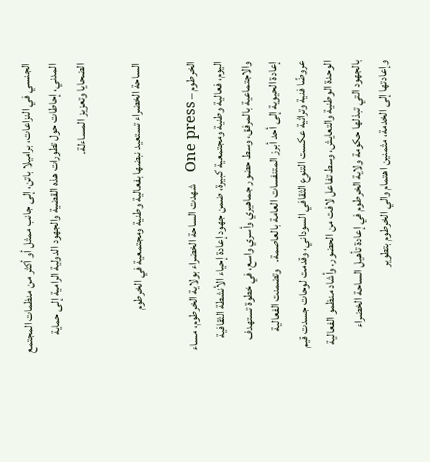الجنسي في النزاعات، براميلا باتن، إلى جانب ممثل أو أكثر من منظمات المجتمع المدني، إحاطات حول تطورات هذه القضية والجهود الدولية الرامية إلى حماية الضحايا وتعزيز المساءلة.

الساحة الخضراء تستعيد نبضها بفعالية وطنية ومجتمعية في الخرطوم

الخرطوم – One press   شهدت الساحة الخضراء بولاية الخرطوم، مساء اليوم، فعالية وطنية ومجتمعية كبيرة، ضمن جهود إعادة إحياء الأنشطة الثقافية والاجتماعية بالمرفق، وسط حضور جماهيري وأسري واسع، في خطوة تستهدف إعادة الحيوية إلى أحد أبرز المتنفسات العامة بالعاصمة.   وتضمنت الفعالية عروضًا فنية وتراثية عكست التنوع الثقافي السوداني، وقدمت لوحات جسدت قيم الوحدة الوطنية والتعايش، وسط تفاعل لافت من الحضور. وأشاد منظمو الفعالية بالجهود التي تبذلها حكومة ولاية الخرطوم في إعادة تأهيل الساحة الخضراء وإعادتها إلى الخدمة، مثمنين اهتمام والي الخرطوم بتطوير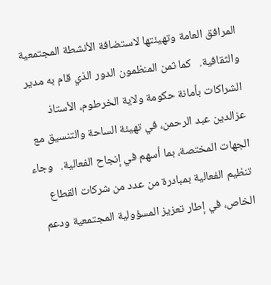المرافق العامة وتهيئتها لاستضافة الأنشطة المجتمعية والثقافية.   كما ثمن المنظمون الدور الذي قام به مدير الشراكات بأمانة حكومة ولاية الخرطوم، الأستاذ عزالدين عبد الرحمن، في تهيئة الساحة والتنسيق مع الجهات المختصة، بما أسهم في إنجاح الفعالية.   وجاء تنظيم الفعالية بمبادرة من عدد من شركات القطاع الخاص، في إطار تعزيز المسؤولية المجتمعية ودعم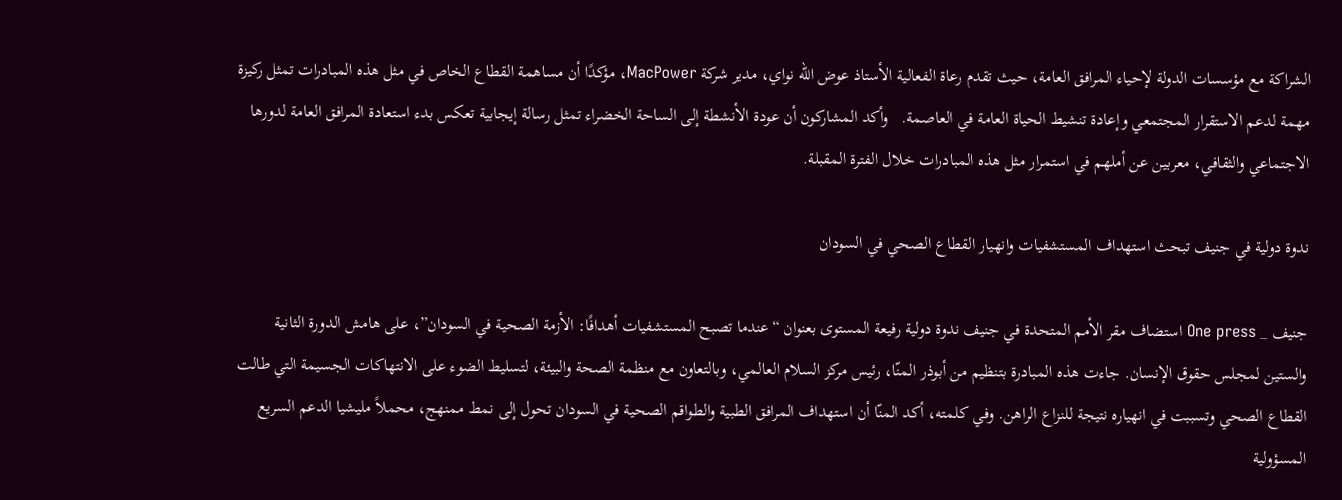الشراكة مع مؤسسات الدولة لإحياء المرافق العامة، حيث تقدم رعاة الفعالية الأستاذ عوض الله نواي، مدير شركة MacPower، مؤكدًا أن مساهمة القطاع الخاص في مثل هذه المبادرات تمثل ركيزة مهمة لدعم الاستقرار المجتمعي وإعادة تنشيط الحياة العامة في العاصمة.   وأكد المشاركون أن عودة الأنشطة إلى الساحة الخضراء تمثل رسالة إيجابية تعكس بدء استعادة المرافق العامة لدورها الاجتماعي والثقافي، معربين عن أملهم في استمرار مثل هذه المبادرات خلال الفترة المقبلة.

ندوة دولية في جنيف تبحث استهداف المستشفيات وانهيار القطاع الصحي في السودان

جنيف _ One press استضاف مقر الأمم المتحدة في جنيف ندوة دولية رفيعة المستوى بعنوان “عندما تصبح المستشفيات أهدافًا: الأزمة الصحية في السودان”، على هامش الدورة الثانية والستين لمجلس حقوق الإنسان. جاءت هذه المبادرة بتنظيم من أبوذر المنّا، رئيس مركز السلام العالمي، وبالتعاون مع منظمة الصحة والبيئة، لتسليط الضوء على الانتهاكات الجسيمة التي طالت القطاع الصحي وتسببت في انهياره نتيجة للنزاع الراهن. وفي كلمته، أكد المنّا أن استهداف المرافق الطبية والطواقم الصحية في السودان تحول إلى نمط ممنهج، محملاً مليشيا الدعم السريع المسؤولية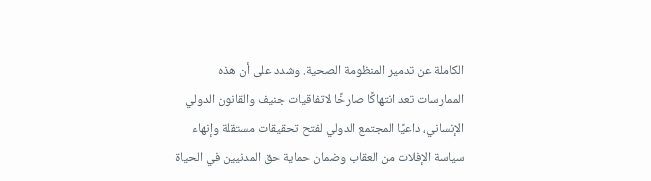الكاملة عن تدمير المنظومة الصحية. وشدد على أن هذه الممارسات تعد انتهاكًا صارخًا لاتفاقيات جنيف والقانون الدولي الإنساني، داعيًا المجتمع الدولي لفتح تحقيقات مستقلة وإنهاء سياسة الإفلات من العقاب وضمان حماية حق المدنيين في الحياة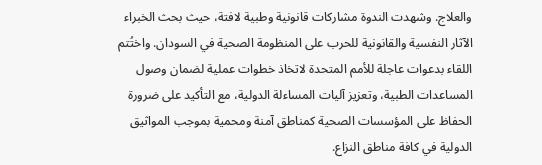والعلاج. وشهدت الندوة مشاركات قانونية وطبية لافتة، حيث بحث الخبراء الآثار النفسية والقانونية للحرب على المنظومة الصحية في السودان. واختُتم اللقاء بدعوات عاجلة للأمم المتحدة لاتخاذ خطوات عملية لضمان وصول المساعدات الطبية، وتعزيز آليات المساءلة الدولية، مع التأكيد على ضرورة الحفاظ على المؤسسات الصحية كمناطق آمنة ومحمية بموجب المواثيق الدولية في كافة مناطق النزاع.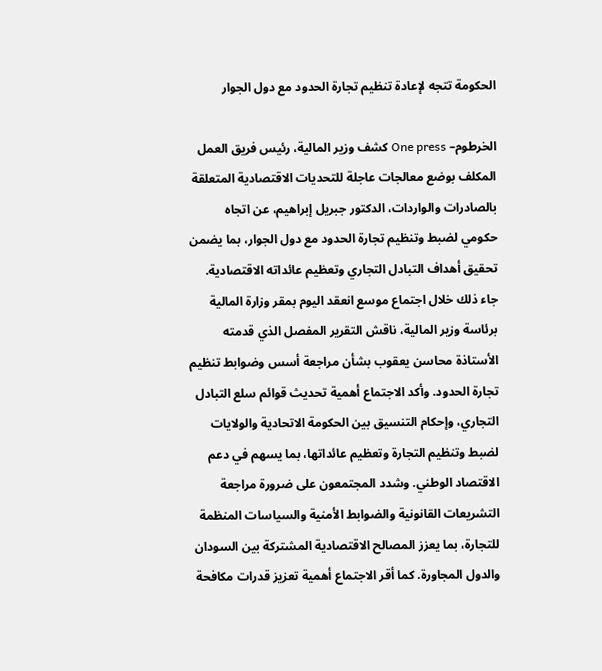الحكومة تتجه لإعادة تنظيم تجارة الحدود مع دول الجوار

الخرطوم– One press كشف وزير المالية، رئيس فريق العمل المكلف بوضع معالجات عاجلة للتحديات الاقتصادية المتعلقة بالصادرات والواردات، الدكتور جبريل إبراهيم، عن اتجاه حكومي لضبط وتنظيم تجارة الحدود مع دول الجوار، بما يضمن تحقيق أهداف التبادل التجاري وتعظيم عائداته الاقتصادية. جاء ذلك خلال اجتماع موسع انعقد اليوم بمقر وزارة المالية برئاسة وزير المالية، ناقش التقرير المفصل الذي قدمته الأستاذة محاسن يعقوب بشأن مراجعة أسس وضوابط تنظيم تجارة الحدود. وأكد الاجتماع أهمية تحديث قوائم سلع التبادل التجاري، وإحكام التنسيق بين الحكومة الاتحادية والولايات لضبط وتنظيم التجارة وتعظيم عائداتها، بما يسهم في دعم الاقتصاد الوطني. وشدد المجتمعون على ضرورة مراجعة التشريعات القانونية والضوابط الأمنية والسياسات المنظمة للتجارة، بما يعزز المصالح الاقتصادية المشتركة بين السودان والدول المجاورة. كما أقر الاجتماع أهمية تعزيز قدرات مكافحة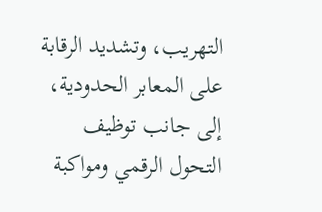التهريب، وتشديد الرقابة على المعابر الحدودية، إلى جانب توظيف التحول الرقمي ومواكبة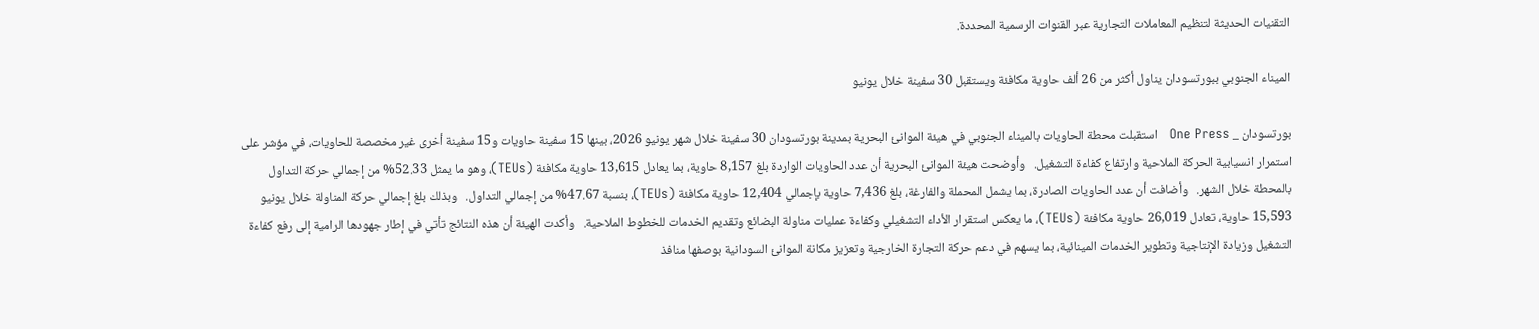التقنيات الحديثة لتنظيم المعاملات التجارية عبر القنوات الرسمية المحددة.

الميناء الجنوبي ببورتسودان يناول أكثر من 26 ألف حاوية مكافئة ويستقبل 30 سفينة خلال يونيو

بورتسودان _ One Press   استقبلت محطة الحاويات بالميناء الجنوبي في هيئة الموانئ البحرية بمدينة بورتسودان 30 سفينة خلال شهر يونيو 2026، بينها 15 سفينة حاويات و15 سفينة أخرى غير مخصصة للحاويات، في مؤشر على استمرار انسيابية الحركة الملاحية وارتفاع كفاءة التشغيل.   وأوضحت هيئة الموانئ البحرية أن عدد الحاويات الواردة بلغ 8,157 حاوية، بما يعادل 13,615 حاوية مكافئة (TEUs)، وهو ما يمثل 52.33% من إجمالي حركة التداول بالمحطة خلال الشهر.   وأضافت أن عدد الحاويات الصادرة، بما يشمل المحملة والفارغة، بلغ 7,436 حاوية بإجمالي 12,404 حاوية مكافئة (TEUs)، بنسبة 47.67% من إجمالي التداول.   وبذلك بلغ إجمالي حركة المناولة خلال يونيو 15,593 حاوية، تعادل 26,019 حاوية مكافئة (TEUs)، ما يعكس استقرار الأداء التشغيلي وكفاءة عمليات مناولة البضائع وتقديم الخدمات للخطوط الملاحية.   وأكدت الهيئة أن هذه النتائج تأتي في إطار جهودها الرامية إلى رفع كفاءة التشغيل وزيادة الإنتاجية وتطوير الخدمات المينائية، بما يسهم في دعم حركة التجارة الخارجية وتعزيز مكانة الموانئ السودانية بوصفها منافذ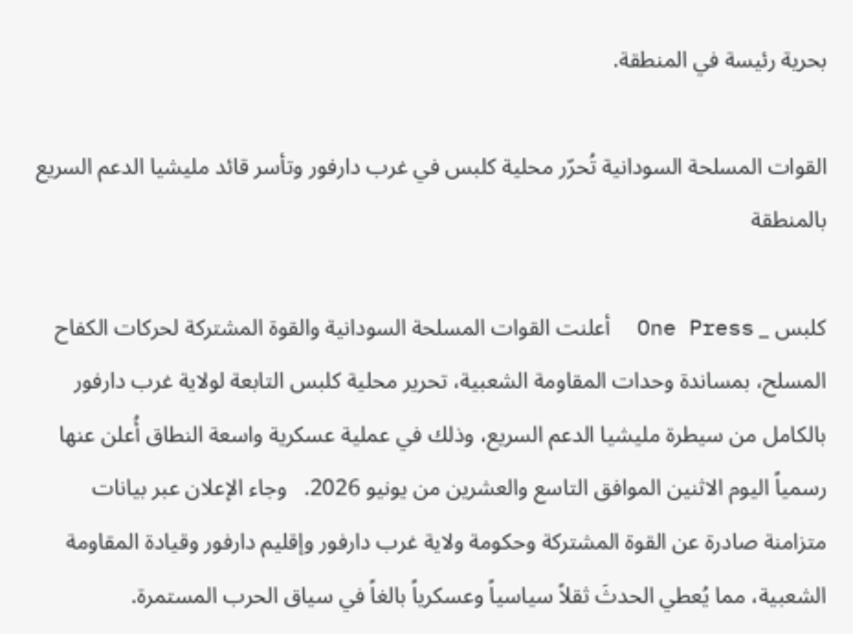بحرية رئيسة في المنطقة.

القوات المسلحة السودانية تُحرّر محلية كلبس في غرب دارفور وتأسر قائد مليشيا الدعم السريع بالمنطقة

كلبس _ One Press  أعلنت القوات المسلحة السودانية والقوة المشتركة لحركات الكفاح المسلح، بمساندة وحدات المقاومة الشعبية، تحرير محلية كلبس التابعة لولاية غرب دارفور بالكامل من سيطرة مليشيا الدعم السريع، وذلك في عملية عسكرية واسعة النطاق أُعلن عنها رسمياً اليوم الاثنين الموافق التاسع والعشرين من يونيو 2026.   وجاء الإعلان عبر بيانات متزامنة صادرة عن القوة المشتركة وحكومة ولاية غرب دارفور وإقليم دارفور وقيادة المقاومة الشعبية، مما يُعطي الحدثَ ثقلاً سياسياً وعسكرياً بالغاً في سياق الحرب المستمرة.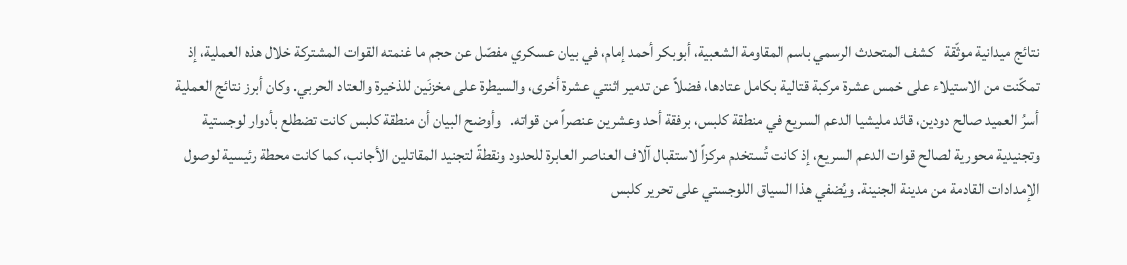نتائج ميدانية موثّقة   كشف المتحدث الرسمي باسم المقاومة الشعبية، أبوبكر أحمد إمام، في بيان عسكري مفصّل عن حجم ما غنمته القوات المشتركة خلال هذه العملية، إذ تمكّنت من الاستيلاء على خمس عشرة مركبة قتالية بكامل عتادها، فضلاً عن تدمير اثنتي عشرة أخرى، والسيطرة على مخزنَين للذخيرة والعتاد الحربي. وكان أبرز نتائج العملية أسرُ العميد صالح دودين، قائد مليشيا الدعم السريع في منطقة كلبس، برفقة أحد وعشرين عنصراً من قواته.   وأوضح البيان أن منطقة كلبس كانت تضطلع بأدوار لوجستية وتجنيدية محورية لصالح قوات الدعم السريع، إذ كانت تُستخدم مركزاً لاستقبال آلاف العناصر العابرة للحدود ونقطةً لتجنيد المقاتلين الأجانب، كما كانت محطة رئيسية لوصول الإمدادات القادمة من مدينة الجنينة. ويُضفي هذا السياق اللوجستي على تحرير كلبس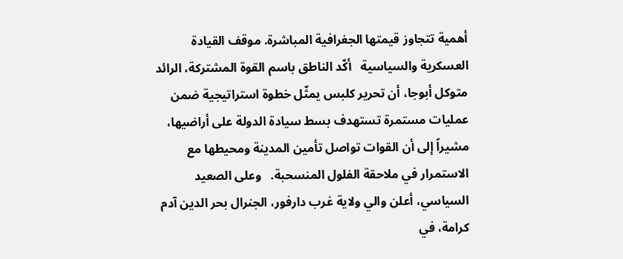أهمية تتجاوز قيمتها الجغرافية المباشرة. موقف القيادة العسكرية والسياسية   أكّد الناطق باسم القوة المشتركة، الرائد متوكل أبوجا، أن تحرير كلبس يمثّل خطوة استراتيجية ضمن عمليات مستمرة تستهدف بسط سيادة الدولة على أراضيها، مشيراً إلى أن القوات تواصل تأمين المدينة ومحيطها مع الاستمرار في ملاحقة الفلول المنسحبة.   وعلى الصعيد السياسي، أعلن والي ولاية غرب دارفور، الجنرال بحر الدين آدم كرامة، في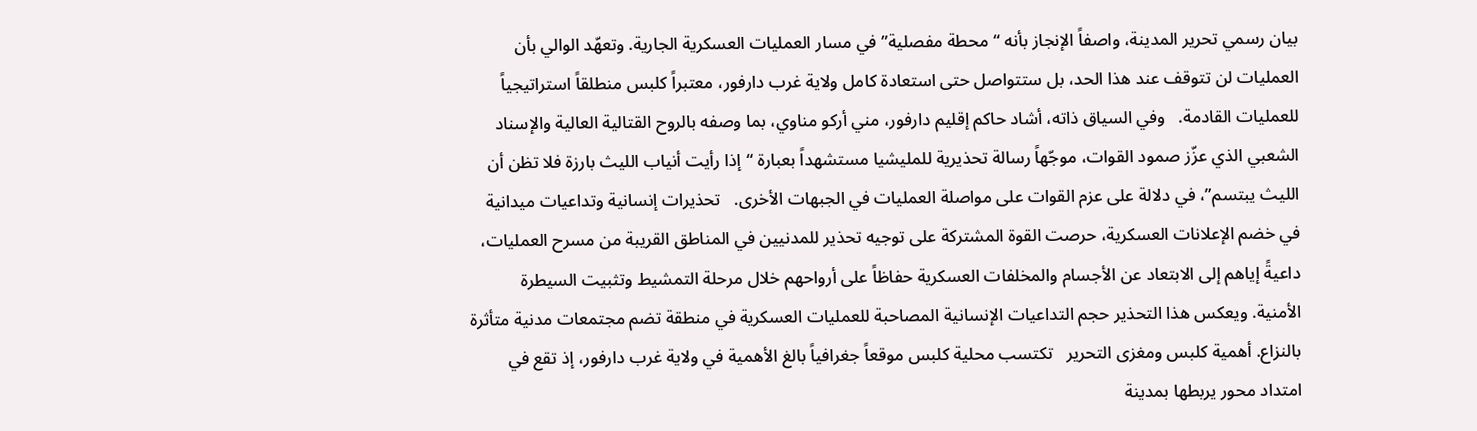بيان رسمي تحرير المدينة، واصفاً الإنجاز بأنه “محطة مفصلية” في مسار العمليات العسكرية الجارية. وتعهّد الوالي بأن العمليات لن تتوقف عند هذا الحد، بل ستتواصل حتى استعادة كامل ولاية غرب دارفور، معتبراً كلبس منطلقاً استراتيجياً للعمليات القادمة.   وفي السياق ذاته، أشاد حاكم إقليم دارفور، مني أركو مناوي، بما وصفه بالروح القتالية العالية والإسناد الشعبي الذي عزّز صمود القوات، موجّهاً رسالة تحذيرية للمليشيا مستشهداً بعبارة “إذا رأيت أنياب الليث بارزة فلا تظن أن الليث يبتسم”، في دلالة على عزم القوات على مواصلة العمليات في الجبهات الأخرى.   تحذيرات إنسانية وتداعيات ميدانية   في خضم الإعلانات العسكرية، حرصت القوة المشتركة على توجيه تحذير للمدنيين في المناطق القريبة من مسرح العمليات، داعيةً إياهم إلى الابتعاد عن الأجسام والمخلفات العسكرية حفاظاً على أرواحهم خلال مرحلة التمشيط وتثبيت السيطرة الأمنية. ويعكس هذا التحذير حجم التداعيات الإنسانية المصاحبة للعمليات العسكرية في منطقة تضم مجتمعات مدنية متأثرة بالنزاع. أهمية كلبس ومغزى التحرير   تكتسب محلية كلبس موقعاً جغرافياً بالغ الأهمية في ولاية غرب دارفور، إذ تقع في امتداد محور يربطها بمدينة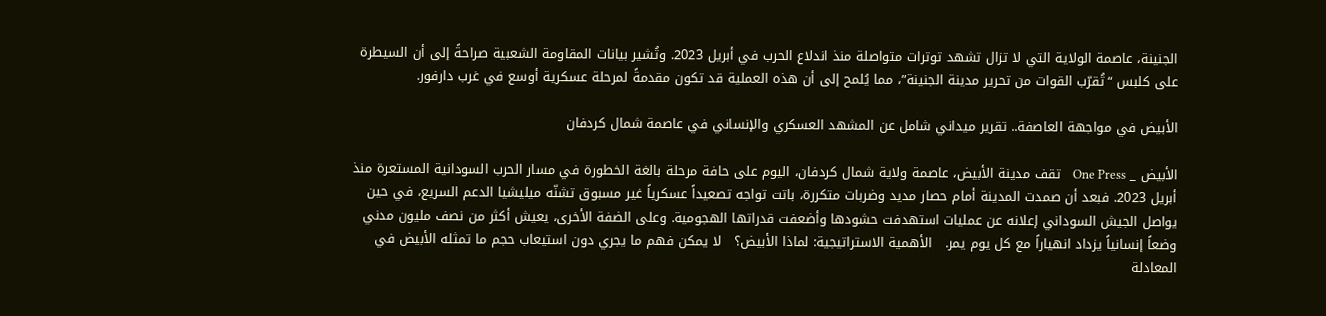الجنينة، عاصمة الولاية التي لا تزال تشهد توترات متواصلة منذ اندلاع الحرب في أبريل 2023. وتُشير بيانات المقاومة الشعبية صراحةً إلى أن السيطرة على كلبس “تُقرّب القوات من تحرير مدينة الجنينة”، مما يُلمح إلى أن هذه العملية قد تكون مقدمةً لمرحلة عسكرية أوسع في غرب دارفور.

الأبيض في مواجهة العاصفة.. تقرير ميداني شامل عن المشهد العسكري والإنساني في عاصمة شمال كردفان

الأبيض _ One Press    تقف مدينة الأبيض، عاصمة ولاية شمال كردفان، اليوم على حافة مرحلة بالغة الخطورة في مسار الحرب السودانية المستعرة منذ أبريل 2023. فبعد أن صمدت المدينة أمام حصار مديد وضربات متكررة، باتت تواجه تصعيداً عسكرياً غير مسبوق تشنّه ميليشيا الدعم السريع، في حين يواصل الجيش السوداني إعلانه عن عمليات استهدفت حشودها وأضعفت قدراتها الهجومية. وعلى الضفة الأخرى، يعيش أكثر من نصف مليون مدني وضعاً إنسانياً يزداد انهياراً مع كل يوم يمر.   الأهمية الاستراتيجية: لماذا الأبيض؟   لا يمكن فهم ما يجري دون استيعاب حجم ما تمثله الأبيض في المعادلة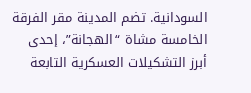السودانية. تضم المدينة مقر الفرقة الخامسة مشاة “الهجانة”، إحدى أبرز التشكيلات العسكرية التابعة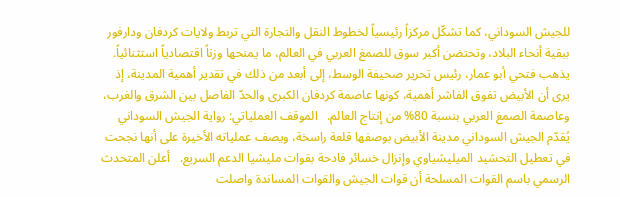للجيش السوداني، كما تشكّل مركزاً رئيسياً لخطوط النقل والتجارة التي تربط ولايات كردفان ودارفور ببقية أنحاء البلاد، وتحتضن أكبر سوق للصمغ العربي في العالم، ما يمنحها وزناً اقتصادياً استثنائياً. يذهب فتحي أبو عمار، رئيس تحرير صحيفة الوسط، إلى أبعد من ذلك في تقدير أهمية المدينة، إذ يرى أن الأبيض تفوق الفاشر أهمية، كونها عاصمة كردفان الكبرى والحدّ الفاصل بين الشرق والغرب، وعاصمة الصمغ العربي بنسبة 80% من إنتاج العالم.   الموقف العملياتي: رواية الجيش السوداني   يُقدّم الجيش السوداني مدينة الأبيض بوصفها قلعة راسخة، ويصف عملياته الأخيرة على أنها نجحت في تعطيل التحشيد الميليشياوي وإنزال خسائر فادحة بقوات مليشيا الدعم السريع.   أعلن المتحدث الرسمي باسم القوات المسلحة أن قوات الجيش والقوات المساندة واصلت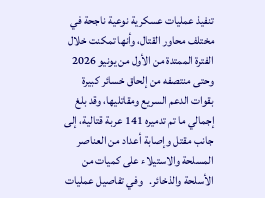تنفيذ عمليات عسكرية نوعية ناجحة في مختلف محاور القتال، وأنها تمكنت خلال الفترة الممتدة من الأول من يونيو 2026 وحتى منتصفه من إلحاق خسائر كبيرة بقوات الدعم السريع ومقاتليها، وقد بلغ إجمالي ما تم تدميره 141 عربة قتالية، إلى جانب مقتل وإصابة أعداد من العناصر المسلحة والاستيلاء على كميات من الأسلحة والذخائر.   وفي تفاصيل عمليات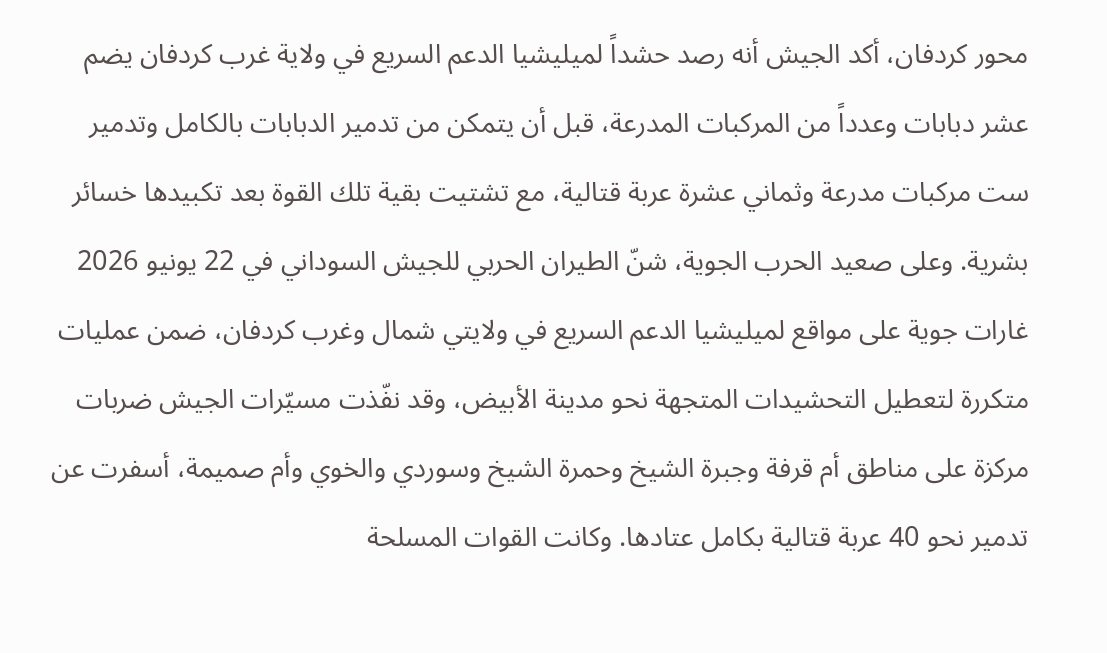محور كردفان، أكد الجيش أنه رصد حشداً لميليشيا الدعم السريع في ولاية غرب كردفان يضم عشر دبابات وعدداً من المركبات المدرعة، قبل أن يتمكن من تدمير الدبابات بالكامل وتدمير ست مركبات مدرعة وثماني عشرة عربة قتالية، مع تشتيت بقية تلك القوة بعد تكبيدها خسائر بشرية. وعلى صعيد الحرب الجوية، شنّ الطيران الحربي للجيش السوداني في 22 يونيو 2026 غارات جوية على مواقع لميليشيا الدعم السريع في ولايتي شمال وغرب كردفان، ضمن عمليات متكررة لتعطيل التحشيدات المتجهة نحو مدينة الأبيض، وقد نفّذت مسيّرات الجيش ضربات مركزة على مناطق أم قرفة وجبرة الشيخ وحمرة الشيخ وسوردي والخوي وأم صميمة، أسفرت عن تدمير نحو 40 عربة قتالية بكامل عتادها. وكانت القوات المسلحة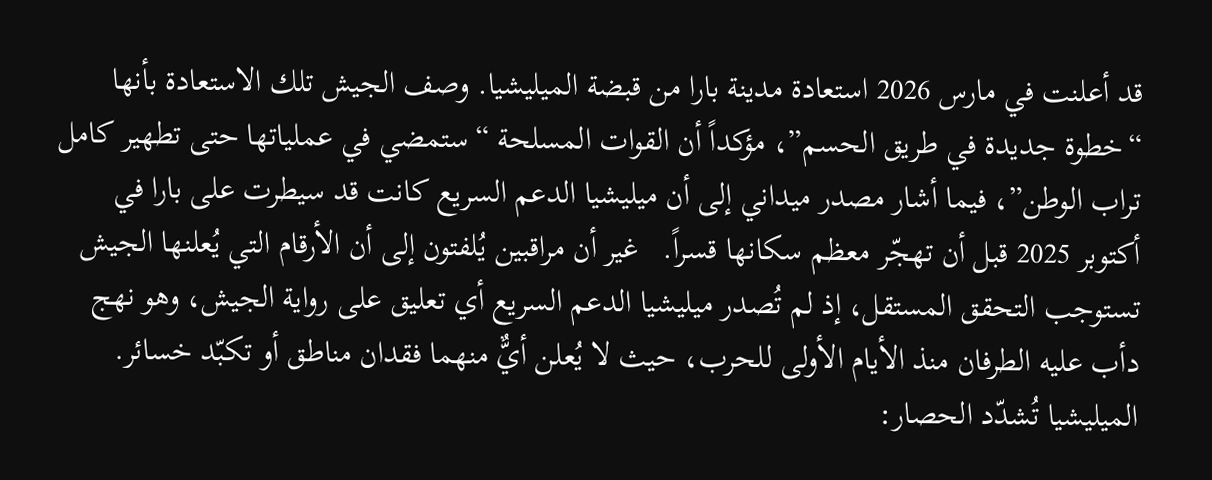قد أعلنت في مارس 2026 استعادة مدينة بارا من قبضة الميليشيا. وصف الجيش تلك الاستعادة بأنها “خطوة جديدة في طريق الحسم”، مؤكداً أن القوات المسلحة “ستمضي في عملياتها حتى تطهير كامل تراب الوطن”، فيما أشار مصدر ميداني إلى أن ميليشيا الدعم السريع كانت قد سيطرت على بارا في أكتوبر 2025 قبل أن تهجّر معظم سكانها قسراً.   غير أن مراقبين يُلفتون إلى أن الأرقام التي يُعلنها الجيش تستوجب التحقق المستقل، إذ لم تُصدر ميليشيا الدعم السريع أي تعليق على رواية الجيش، وهو نهج دأب عليه الطرفان منذ الأيام الأولى للحرب، حيث لا يُعلن أيٌّ منهما فقدان مناطق أو تكبّد خسائر. الميليشيا تُشدّد الحصار: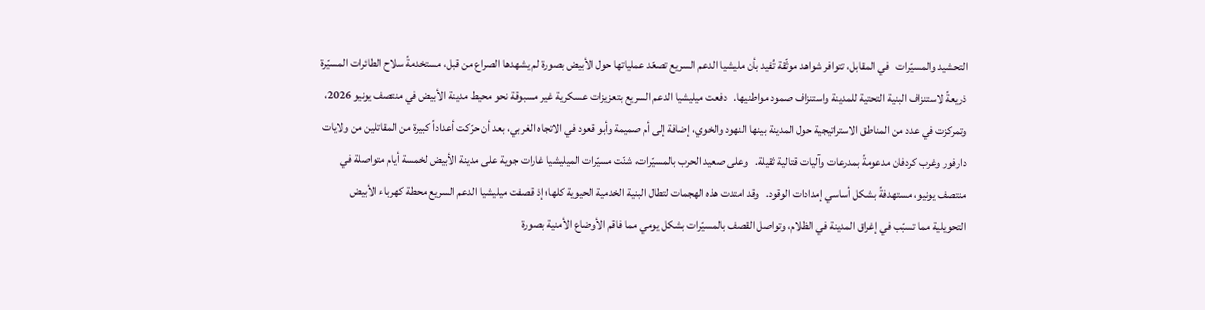التحشيد والمسيّرات   في المقابل، تتوافر شواهد موثّقة تُفيد بأن مليشيا الدعم السريع تصعّد عملياتها حول الأبيض بصورة لم يشهدها الصراع من قبل، مستخدمةً سلاح الطائرات المسيّرة ذريعةً لاستنزاف البنية التحتية للمدينة واستنزاف صمود مواطنيها.   دفعت ميليشيا الدعم السريع بتعزيزات عسكرية غير مسبوقة نحو محيط مدينة الأبيض في منتصف يونيو 2026، وتمركزت في عدد من المناطق الاستراتيجية حول المدينة بينها النهود والخوي، إضافة إلى أم صميمة وأبو قعود في الاتجاه الغربي، بعد أن حرّكت أعداداً كبيرة من المقاتلين من ولايات دارفور وغرب كردفان مدعومةً بمدرعات وآليات قتالية ثقيلة.   وعلى صعيد الحرب بالمسيّرات، شنّت مسيّرات الميليشيا غارات جوية على مدينة الأبيض لخمسة أيام متواصلة في منتصف يونيو، مستهدفةً بشكل أساسي إمدادات الوقود.   وقد امتدت هذه الهجمات لتطال البنية الخدمية الحيوية كلها؛ إذ قصفت ميليشيا الدعم السريع محطة كهرباء الأبيض التحويلية مما تسبّب في إغراق المدينة في الظلام، وتواصل القصف بالمسيّرات بشكل يومي مما فاقم الأوضاع الأمنية بصورة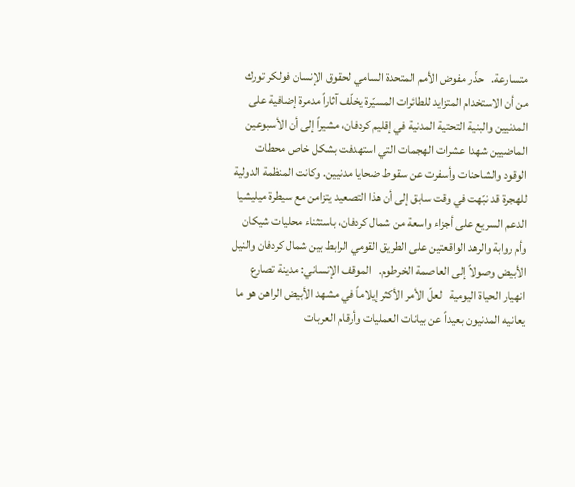متسارعة.   حذّر مفوض الأمم المتحدة السامي لحقوق الإنسان فولكر تورك من أن الاستخدام المتزايد للطائرات المسيّرة يخلّف آثاراً مدمرة إضافية على المدنيين والبنية التحتية المدنية في إقليم كردفان، مشيراً إلى أن الأسبوعين الماضيين شهدا عشرات الهجمات التي استهدفت بشكل خاص محطات الوقود والشاحنات وأسفرت عن سقوط ضحايا مدنيين. وكانت المنظمة الدولية للهجرة قد نبّهت في وقت سابق إلى أن هذا التصعيد يتزامن مع سيطرة ميليشيا الدعم السريع على أجزاء واسعة من شمال كردفان، باستثناء محليات شيكان وأم روابة والرهد الواقعتين على الطريق القومي الرابط بين شمال كردفان والنيل الأبيض وصولاً إلى العاصمة الخرطوم.   الموقف الإنساني: مدينة تصارع انهيار الحياة اليومية   لعلّ الأمر الأكثر إيلاماً في مشهد الأبيض الراهن هو ما يعانيه المدنيون بعيداً عن بيانات العمليات وأرقام العربات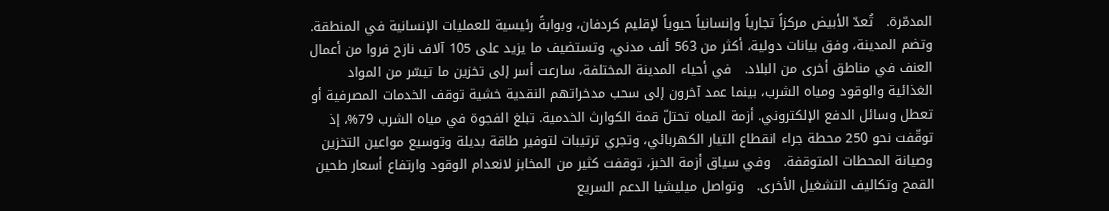المدمّرة.   تُعدّ الأبيض مركزاً تجارياً وإنسانياً حيوياً لإقليم كردفان، وبوابةً رئيسية للعمليات الإنسانية في المنطقة. وتضم المدينة، وفق بيانات دولية، أكثر من 563 ألف مدني، وتستضيف ما يزيد على 105 آلاف نازح فروا من أعمال العنف في مناطق أخرى من البلاد.   في أحياء المدينة المختلفة، سارعت أسر إلى تخزين ما تيسّر من المواد الغذائية والوقود ومياه الشرب، بينما عمد آخرون إلى سحب مدخراتهم النقدية خشية توقف الخدمات المصرفية أو تعطل وسائل الدفع الإلكتروني. أزمة المياه تحتلّ قمة الكوارث الخدمية. تبلغ الفجوة في مياه الشرب 79%، إذ توقّفت نحو 250 محطة جراء انقطاع التيار الكهربائي، وتجري ترتيبات لتوفير طاقة بديلة وتوسيع مواعين التخزين وصيانة المحطات المتوقفة.   وفي سياق أزمة الخبز، توقفت كثير من المخابز لانعدام الوقود وارتفاع أسعار طحين القمح وتكاليف التشغيل الأخرى.   وتواصل ميليشيا الدعم السريع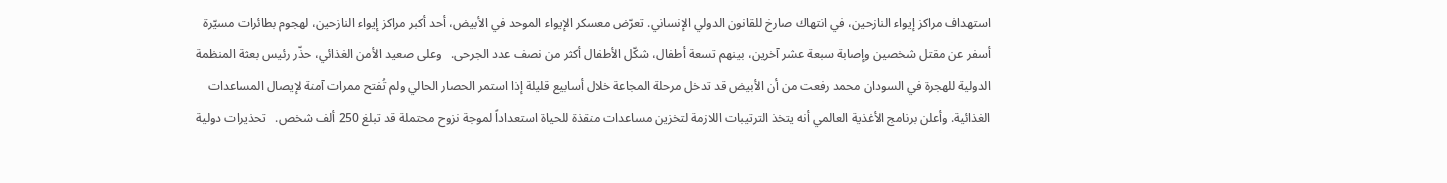استهداف مراكز إيواء النازحين، في انتهاك صارخ للقانون الدولي الإنساني. تعرّض معسكر الإيواء الموحد في الأبيض، أحد أكبر مراكز إيواء النازحين، لهجوم بطائرات مسيّرة أسفر عن مقتل شخصين وإصابة سبعة عشر آخرين، بينهم تسعة أطفال، شكّل الأطفال أكثر من نصف عدد الجرحى.   وعلى صعيد الأمن الغذائي، حذّر رئيس بعثة المنظمة الدولية للهجرة في السودان محمد رفعت من أن الأبيض قد تدخل مرحلة المجاعة خلال أسابيع قليلة إذا استمر الحصار الحالي ولم تُفتح ممرات آمنة لإيصال المساعدات الغذائية. وأعلن برنامج الأغذية العالمي أنه يتخذ الترتيبات اللازمة لتخزين مساعدات منقذة للحياة استعداداً لموجة نزوح محتملة قد تبلغ 250 ألف شخص.   تحذيرات دولية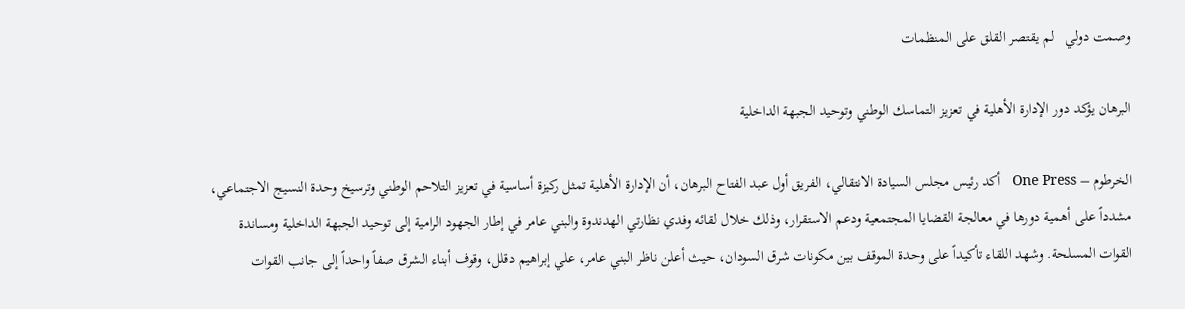وصمت دولي   لم يقتصر القلق على المنظمات

البرهان يؤكد دور الإدارة الأهلية في تعزيز التماسك الوطني وتوحيد الجبهة الداخلية

الخرطوم – One Press   أكد رئيس مجلس السيادة الانتقالي، الفريق أول عبد الفتاح البرهان، أن الإدارة الأهلية تمثل ركيزة أساسية في تعزيز التلاحم الوطني وترسيخ وحدة النسيج الاجتماعي، مشدداً على أهمية دورها في معالجة القضايا المجتمعية ودعم الاستقرار، وذلك خلال لقائه وفدي نظارتي الهدندوة والبني عامر في إطار الجهود الرامية إلى توحيد الجبهة الداخلية ومساندة القوات المسلحة. وشهد اللقاء تأكيداً على وحدة الموقف بين مكونات شرق السودان، حيث أعلن ناظر البني عامر، علي إبراهيم دقلل، وقوف أبناء الشرق صفاً واحداً إلى جانب القوات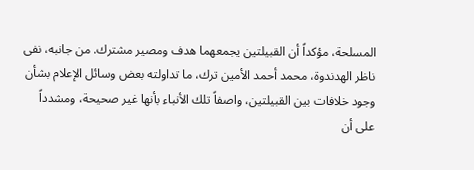المسلحة، مؤكداً أن القبيلتين يجمعهما هدف ومصير مشترك. من جانبه، نفى ناظر الهدندوة، محمد أحمد الأمين ترك، ما تداولته بعض وسائل الإعلام بشأن وجود خلافات بين القبيلتين، واصفاً تلك الأنباء بأنها غير صحيحة، ومشدداً على أن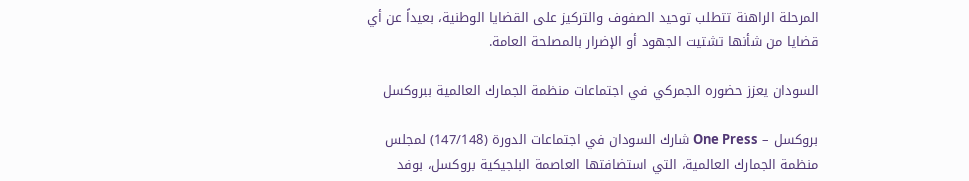المرحلة الراهنة تتطلب توحيد الصفوف والتركيز على القضايا الوطنية، بعيداً عن أي قضايا من شأنها تشتيت الجهود أو الإضرار بالمصلحة العامة.

السودان يعزز حضوره الجمركي في اجتماعات منظمة الجمارك العالمية ببروكسل

بروكسل – One Press شارك السودان في اجتماعات الدورة (147/148) لمجلس منظمة الجمارك العالمية، التي استضافتها العاصمة البلجيكية بروكسل، بوفد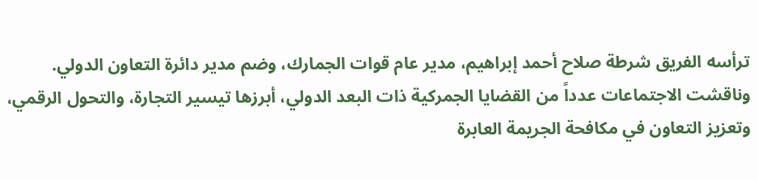ترأسه الفريق شرطة صلاح أحمد إبراهيم، مدير عام قوات الجمارك، وضم مدير دائرة التعاون الدولي.   وناقشت الاجتماعات عدداً من القضايا الجمركية ذات البعد الدولي، أبرزها تيسير التجارة، والتحول الرقمي، وتعزيز التعاون في مكافحة الجريمة العابرة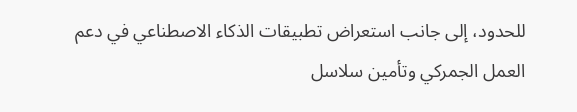للحدود، إلى جانب استعراض تطبيقات الذكاء الاصطناعي في دعم العمل الجمركي وتأمين سلاسل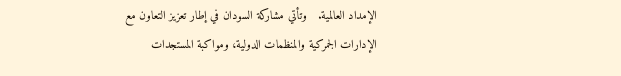الإمداد العالمية.   وتأتي مشاركة السودان في إطار تعزيز التعاون مع الإدارات الجمركية والمنظمات الدولية، ومواكبة المستجدات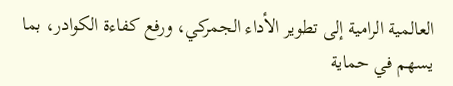العالمية الرامية إلى تطوير الأداء الجمركي، ورفع كفاءة الكوادر، بما يسهم في حماية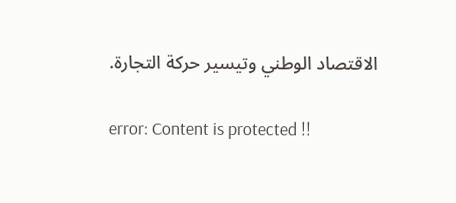الاقتصاد الوطني وتيسير حركة التجارة.

error: Content is protected !!